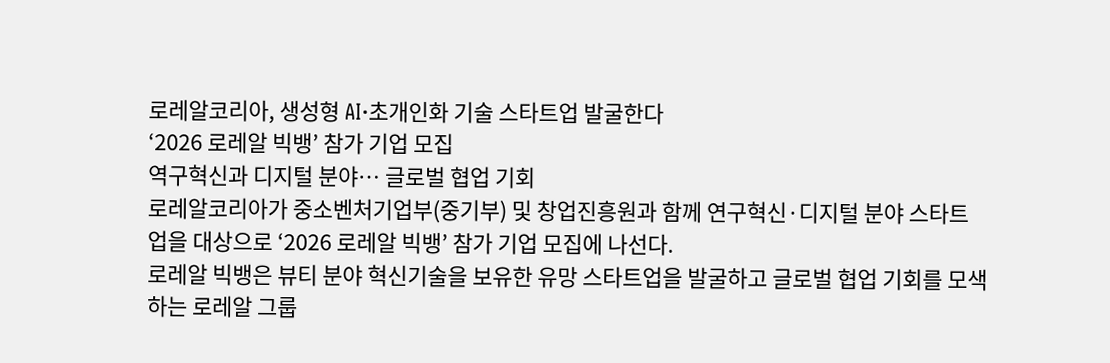로레알코리아, 생성형 AI·초개인화 기술 스타트업 발굴한다
‘2026 로레알 빅뱅’ 참가 기업 모집
역구혁신과 디지털 분야… 글로벌 협업 기회
로레알코리아가 중소벤처기업부(중기부) 및 창업진흥원과 함께 연구혁신·디지털 분야 스타트업을 대상으로 ‘2026 로레알 빅뱅’ 참가 기업 모집에 나선다.
로레알 빅뱅은 뷰티 분야 혁신기술을 보유한 유망 스타트업을 발굴하고 글로벌 협업 기회를 모색하는 로레알 그룹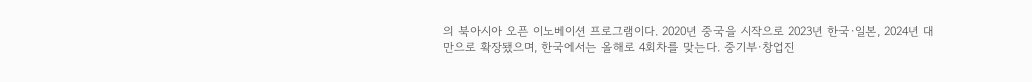의 북아시아 오픈 이노베이션 프로그램이다. 2020년 중국을 시작으로 2023년 한국·일본, 2024년 대만으로 확장됐으며, 한국에서는 올해로 4회차를 맞는다. 중기부·창업진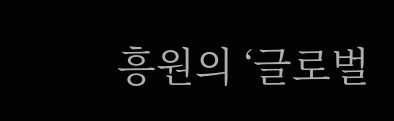흥원의 ‘글로벌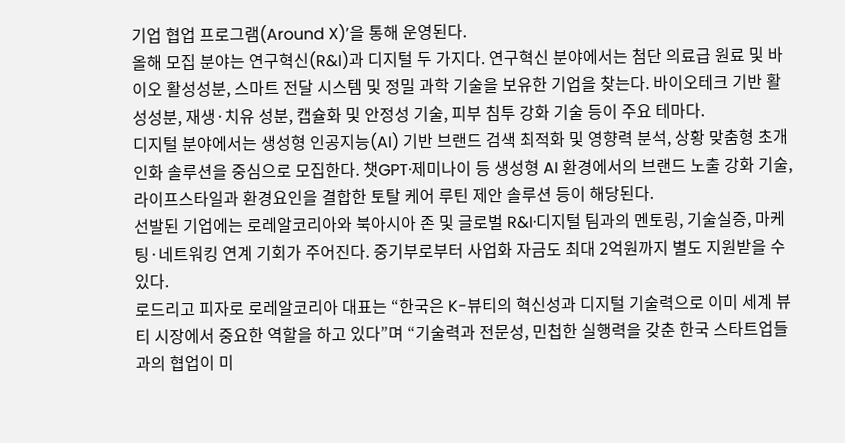기업 협업 프로그램(Around X)’을 통해 운영된다.
올해 모집 분야는 연구혁신(R&I)과 디지털 두 가지다. 연구혁신 분야에서는 첨단 의료급 원료 및 바이오 활성성분, 스마트 전달 시스템 및 정밀 과학 기술을 보유한 기업을 찾는다. 바이오테크 기반 활성성분, 재생·치유 성분, 캡슐화 및 안정성 기술, 피부 침투 강화 기술 등이 주요 테마다.
디지털 분야에서는 생성형 인공지능(AI) 기반 브랜드 검색 최적화 및 영향력 분석, 상황 맞춤형 초개인화 솔루션을 중심으로 모집한다. 챗GPT·제미나이 등 생성형 AI 환경에서의 브랜드 노출 강화 기술, 라이프스타일과 환경요인을 결합한 토탈 케어 루틴 제안 솔루션 등이 해당된다.
선발된 기업에는 로레알코리아와 북아시아 존 및 글로벌 R&I·디지털 팀과의 멘토링, 기술실증, 마케팅·네트워킹 연계 기회가 주어진다. 중기부로부터 사업화 자금도 최대 2억원까지 별도 지원받을 수 있다.
로드리고 피자로 로레알코리아 대표는 “한국은 K-뷰티의 혁신성과 디지털 기술력으로 이미 세계 뷰티 시장에서 중요한 역할을 하고 있다”며 “기술력과 전문성, 민첩한 실행력을 갖춘 한국 스타트업들과의 협업이 미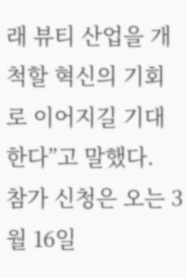래 뷰티 산업을 개척할 혁신의 기회로 이어지길 기대한다”고 말했다.
참가 신청은 오는 3월 16일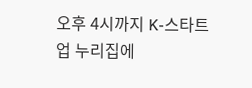오후 4시까지 K-스타트업 누리집에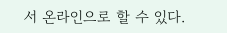서 온라인으로 할 수 있다.